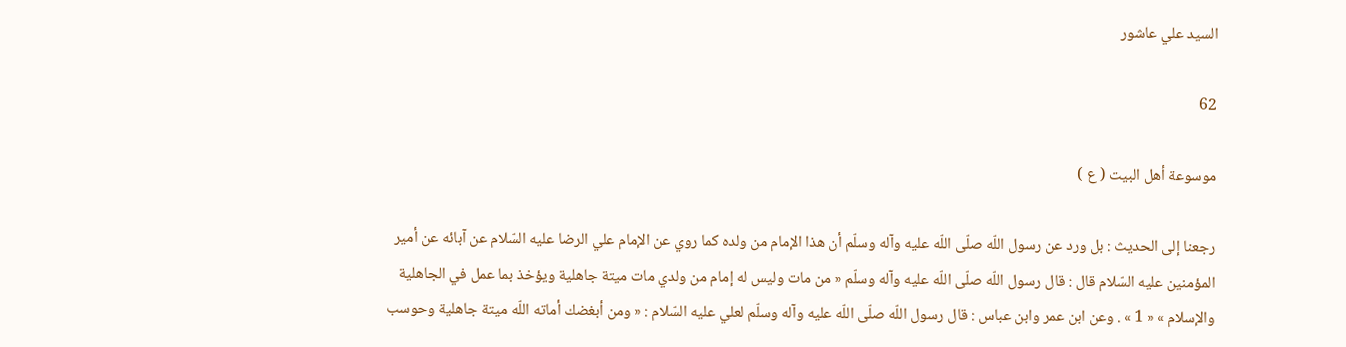السيد علي عاشور

62

موسوعة أهل البيت ( ع )

رجعنا إلى الحديث : بل ورد عن رسول اللّه صلّى اللّه عليه وآله وسلّم أن هذا الإمام من ولده كما روي عن الإمام علي الرضا عليه السّلام عن آبائه عن أمير المؤمنين عليه السّلام قال : قال رسول اللّه صلّى اللّه عليه وآله وسلّم « من مات وليس له إمام من ولدي مات ميتة جاهلية ويؤخذ بما عمل في الجاهلية والإسلام » « 1 » . وعن ابن عمر وابن عباس : قال رسول اللّه صلّى اللّه عليه وآله وسلّم لعلي عليه السّلام : « ومن أبغضك أماته اللّه ميتة جاهلية وحوسب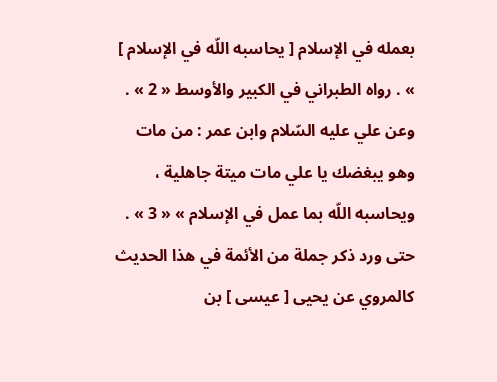بعمله في الإسلام [ يحاسبه اللّه في الإسلام ] » . رواه الطبراني في الكبير والأوسط « 2 » . وعن علي عليه السّلام وابن عمر : من مات وهو يبغضك يا علي مات ميتة جاهلية ، ويحاسبه اللّه بما عمل في الإسلام » « 3 » . حتى ورد ذكر جملة من الأئمة في هذا الحديث كالمروي عن يحيى [ عيسى ] بن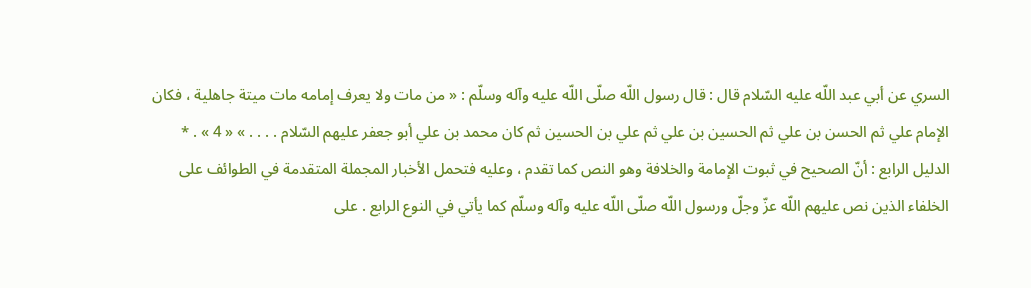السري عن أبي عبد اللّه عليه السّلام قال : قال رسول اللّه صلّى اللّه عليه وآله وسلّم : « من مات ولا يعرف إمامه مات ميتة جاهلية ، فكان الإمام علي ثم الحسن بن علي ثم الحسين بن علي ثم علي بن الحسين ثم كان محمد بن علي أبو جعفر عليهم السّلام . . . . » « 4 » . * الدليل الرابع : أنّ الصحيح في ثبوت الإمامة والخلافة وهو النص كما تقدم ، وعليه فتحمل الأخبار المجملة المتقدمة في الطوائف على الخلفاء الذين نص عليهم اللّه عزّ وجلّ ورسول اللّه صلّى اللّه عليه وآله وسلّم كما يأتي في النوع الرابع . على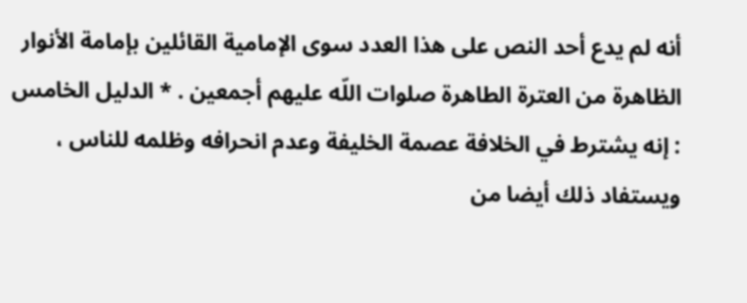أنه لم يدع أحد النص على هذا العدد سوى الإمامية القائلين بإمامة الأنوار الظاهرة من العترة الطاهرة صلوات اللّه عليهم أجمعين . * الدليل الخامس : إنه يشترط في الخلافة عصمة الخليفة وعدم انحرافه وظلمه للناس ، ويستفاد ذلك أيضا من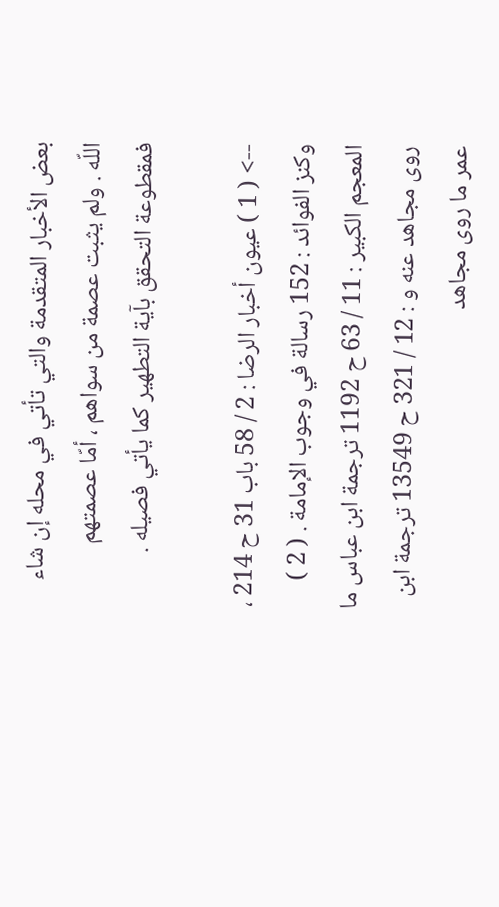بعض الأخبار المتقدمة والتي تأتي في محله إن شاء اللّه . ولم يثبت عصمة من سواهم ، أمّا عصمتهم فمقطوعة التحقق بآية التطهير كما يأتي فصيله .

--> ( 1 ) عيون أخبار الرضا : 2 / 58 باب 31 ح 214 ، وكنز الفوائد : 152 رسالة في وجوب الإمامة . ( 2 ) المعجم الكبير : 11 / 63 ح 1192 ترجمة ابن عباس ما روى مجاهد عنه و : 12 / 321 ح 13549 ترجمة ابن عمر ما روى مجاهد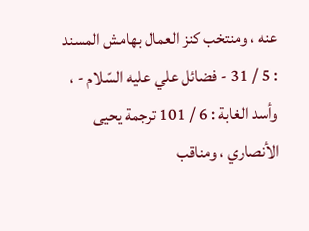عنه ، ومنتخب كنز العمال بهامش المسند : 5 / 31 - فضائل علي عليه السّلام - ، وأسد الغابة : 6 / 101 ترجمة يحيى الأنصاري ، ومناقب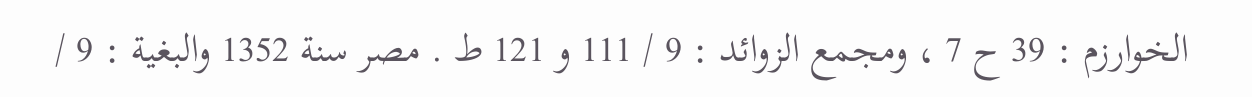الخوارزم : 39 ح 7 ، ومجمع الزوائد : 9 / 111 و 121 ط . مصر سنة 1352 والبغية : 9 /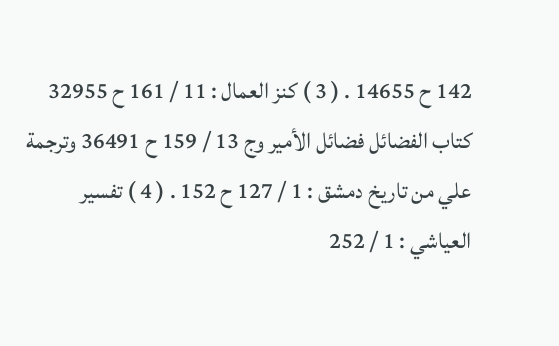142 ح 14655 . ( 3 ) كنز العمال : 11 / 161 ح 32955 كتاب الفضائل فضائل الأمير وج 13 / 159 ح 36491 وترجمة علي من تاريخ دمشق : 1 / 127 ح 152 . ( 4 ) تفسير العياشي : 1 / 252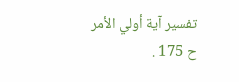تفسير آية أولي الأمر ح 175 .